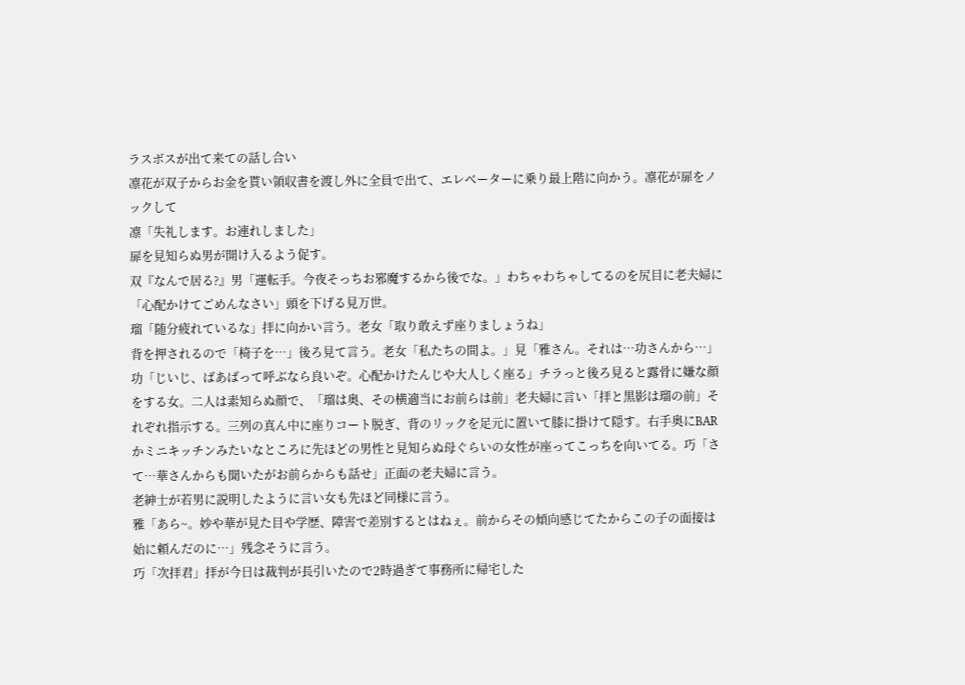ラスボスが出て来ての話し合い
凛花が双子からお金を貰い領収書を渡し外に全員で出て、エレベーターに乗り最上階に向かう。凛花が扉をノックして
凛「失礼します。お連れしました」
扉を見知らぬ男が開け入るよう促す。
双『なんで居る?』男「運転手。今夜そっちお邪魔するから後でな。」わちゃわちゃしてるのを尻目に老夫婦に「心配かけてごめんなさい」頭を下げる見万世。
瑠「随分疲れているな」拝に向かい言う。老女「取り敢えず座りましょうね」
背を押されるので「椅子を…」後ろ見て言う。老女「私たちの間よ。」見「雅さん。それは…功さんから…」功「じいじ、ばあばって呼ぶなら良いぞ。心配かけたんじや大人しく座る」チラっと後ろ見ると露骨に嫌な顔をする女。二人は素知らぬ顔で、「瑠は奥、その横適当にお前らは前」老夫婦に言い「拝と黒影は瑠の前」それぞれ指示する。三列の真ん中に座りコート脱ぎ、背のリックを足元に置いて膝に掛けて隠す。右手奥にBARかミニキッチンみたいなところに先ほどの男性と見知らぬ母ぐらいの女性が座ってこっちを向いてる。巧「さて…華さんからも聞いたがお前らからも話せ」正面の老夫婦に言う。
老紳士が若男に説明したように言い女も先ほど同様に言う。
雅「あら~。妙や華が見た目や学歴、障害で差別するとはねぇ。前からその傾向感じてたからこの子の面接は始に頼んだのに…」残念そうに言う。
巧「次拝君」拝が今日は裁判が長引いたので2時過ぎて事務所に帰宅した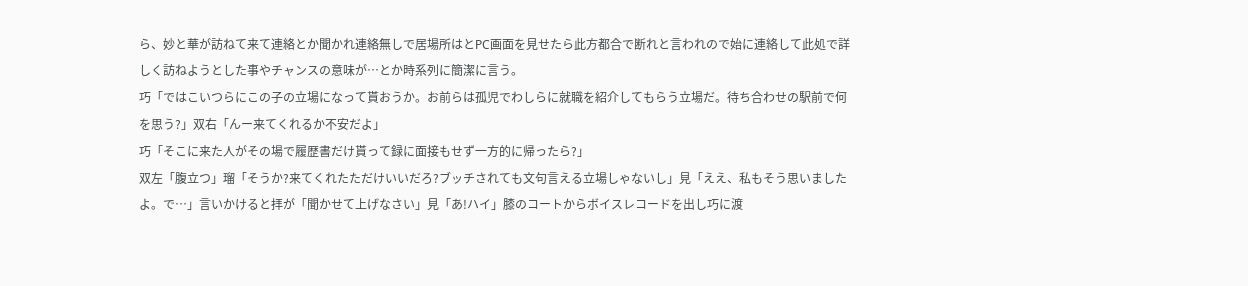ら、妙と華が訪ねて来て連絡とか聞かれ連絡無しで居場所はとPC画面を見せたら此方都合で断れと言われので始に連絡して此処で詳しく訪ねようとした事やチャンスの意味が…とか時系列に簡潔に言う。
巧「ではこいつらにこの子の立場になって貰おうか。お前らは孤児でわしらに就職を紹介してもらう立場だ。待ち合わせの駅前で何を思う?」双右「んー来てくれるか不安だよ」
巧「そこに来た人がその場で履歴書だけ貰って録に面接もせず一方的に帰ったら?」
双左「腹立つ」瑠「そうか?来てくれたただけいいだろ?ブッチされても文句言える立場しゃないし」見「ええ、私もそう思いましたよ。で…」言いかけると拝が「聞かせて上げなさい」見「あ!ハイ」膝のコートからボイスレコードを出し巧に渡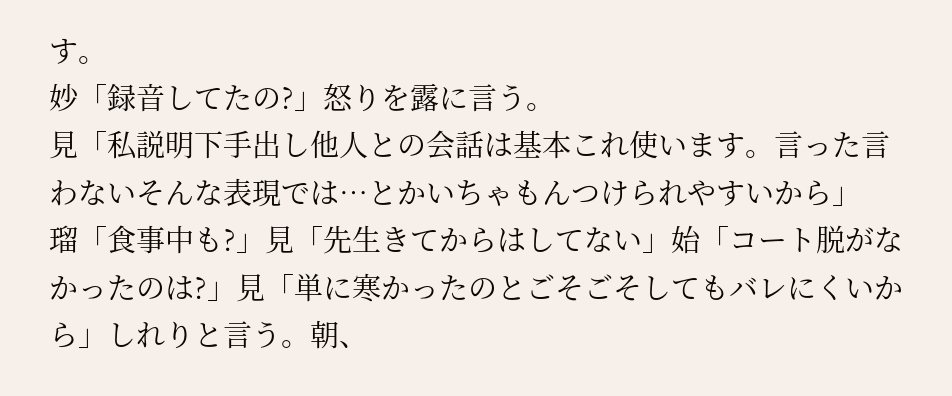す。
妙「録音してたの?」怒りを露に言う。
見「私説明下手出し他人との会話は基本これ使います。言った言わないそんな表現では…とかいちゃもんつけられやすいから」
瑠「食事中も?」見「先生きてからはしてない」始「コート脱がなかったのは?」見「単に寒かったのとごそごそしてもバレにくいから」しれりと言う。朝、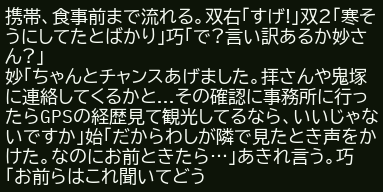携帯、食事前まで流れる。双右「すげ!」双2「寒そうにしてたとばかり」巧「で?言い訳あるか妙さん?」
妙「ちゃんとチャンスあげました。拝さんや鬼塚に連絡してくるかと...その確認に事務所に行ったらGPSの経歴見て観光してるなら、いいじゃないですか」始「だからわしが隣で見たとき声をかけた。なのにお前ときたら…」あきれ言う。巧「お前らはこれ聞いてどう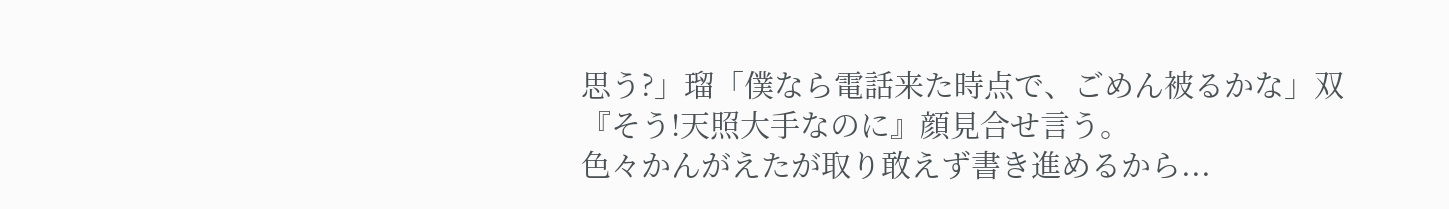思う?」瑠「僕なら電話来た時点で、ごめん被るかな」双『そう!天照大手なのに』顔見合せ言う。
色々かんがえたが取り敢えず書き進めるから...